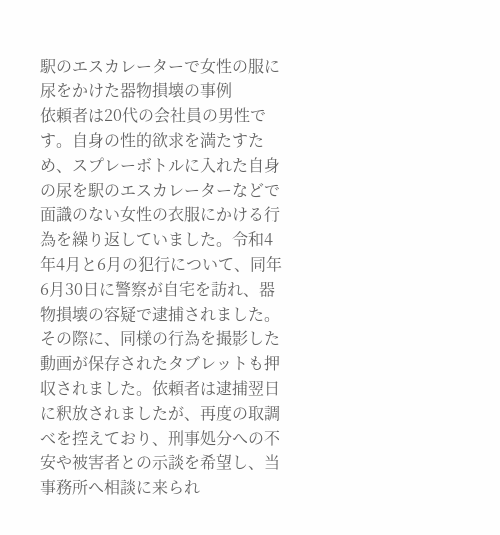駅のエスカレーターで女性の服に尿をかけた器物損壊の事例
依頼者は20代の会社員の男性です。自身の性的欲求を満たすため、スプレーボトルに入れた自身の尿を駅のエスカレーターなどで面識のない女性の衣服にかける行為を繰り返していました。令和4年4月と6月の犯行について、同年6月30日に警察が自宅を訪れ、器物損壊の容疑で逮捕されました。その際に、同様の行為を撮影した動画が保存されたタブレットも押収されました。依頼者は逮捕翌日に釈放されましたが、再度の取調べを控えており、刑事処分への不安や被害者との示談を希望し、当事務所へ相談に来られ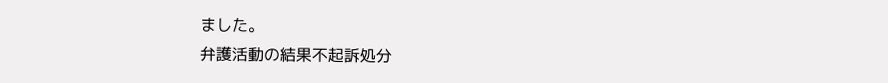ました。
弁護活動の結果不起訴処分